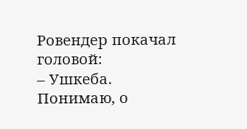Ровендер покачал головой:
– Ушкеба. Понимаю, о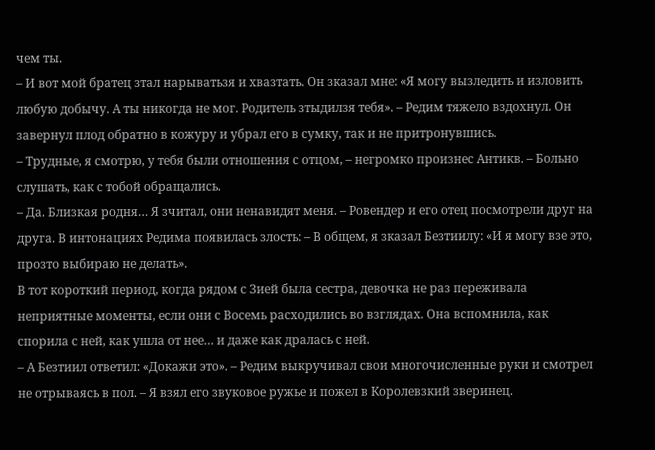чем ты.
– И вот мой братец зтал нарыватьзя и хвазтать. Он зказал мне: «Я могу вызледить и изловить любую добычу. А ты никогда не мог. Родитель зтыдилзя тебя». – Редим тяжело вздохнул. Он завернул плод обратно в кожуру и убрал его в сумку, так и не притронувшись.
– Трудные, я смотрю, у тебя были отношения с отцом, – негромко произнес Антикв. – Больно слушать, как с тобой обращались.
– Да. Близкая родня… Я зчитал, они ненавидят меня. – Ровендер и его отец посмотрели друг на друга. В интонациях Редима появилась злость: – В общем, я зказал Безтиилу: «И я могу взе это, прозто выбираю не делать».
В тот короткий период, когда рядом с Зией была сестра, девочка не раз переживала неприятные моменты, если они с Восемь расходились во взглядах. Она вспомнила, как спорила с ней, как ушла от нее… и даже как дралась с ней.
– А Безтиил ответил: «Докажи это». – Редим выкручивал свои многочисленные руки и смотрел не отрываясь в пол. – Я взял его звуковое ружье и пожел в Королевзкий зверинец.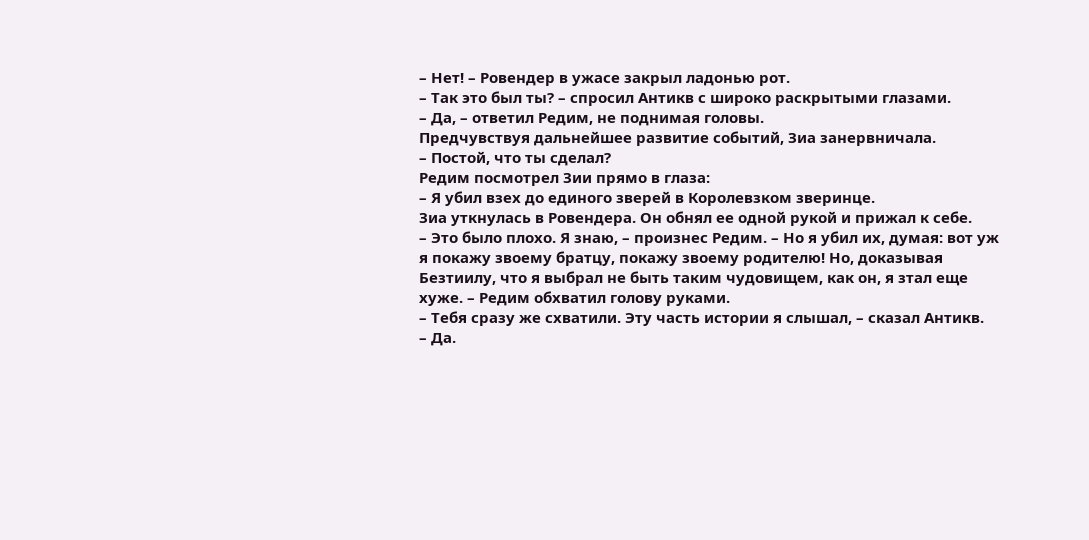– Нет! – Ровендер в ужасе закрыл ладонью рот.
– Так это был ты? – спросил Антикв с широко раскрытыми глазами.
– Да, – ответил Редим, не поднимая головы.
Предчувствуя дальнейшее развитие событий, Зиа занервничала.
– Постой, что ты сделал?
Редим посмотрел Зии прямо в глаза:
– Я убил взех до единого зверей в Королевзком зверинце.
Зиа уткнулась в Ровендера. Он обнял ее одной рукой и прижал к себе.
– Это было плохо. Я знаю, – произнес Редим. – Но я убил их, думая: вот уж я покажу звоему братцу, покажу звоему родителю! Но, доказывая Безтиилу, что я выбрал не быть таким чудовищем, как он, я зтал еще хуже. – Редим обхватил голову руками.
– Тебя сразу же схватили. Эту часть истории я слышал, – сказал Антикв.
– Да.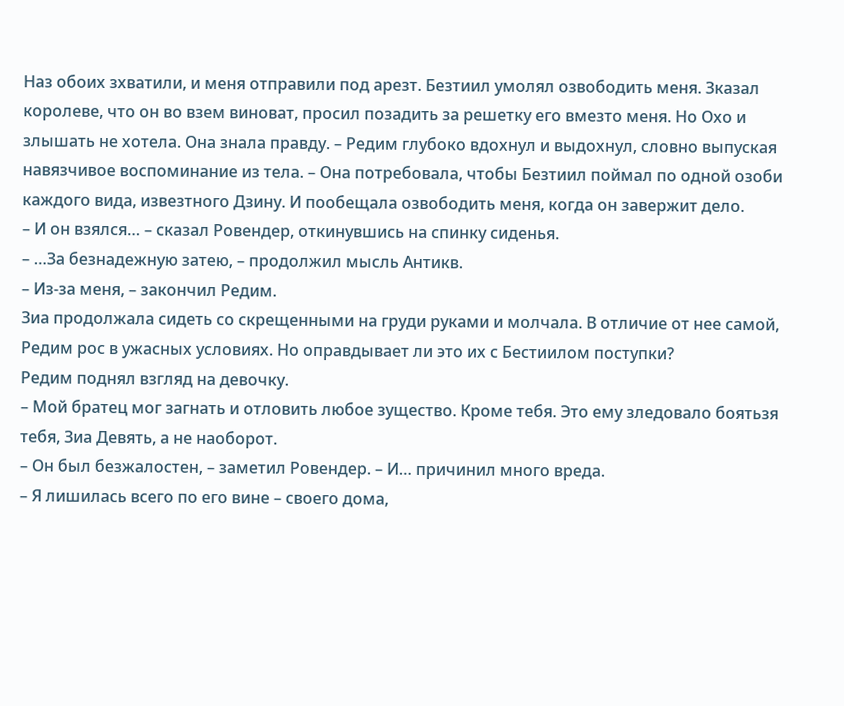Наз обоих зхватили, и меня отправили под арезт. Безтиил умолял озвободить меня. Зказал королеве, что он во взем виноват, просил позадить за решетку его вмезто меня. Но Охо и злышать не хотела. Она знала правду. – Редим глубоко вдохнул и выдохнул, словно выпуская навязчивое воспоминание из тела. – Она потребовала, чтобы Безтиил поймал по одной озоби каждого вида, извезтного Дзину. И пообещала озвободить меня, когда он завержит дело.
– И он взялся… – сказал Ровендер, откинувшись на спинку сиденья.
– …За безнадежную затею, – продолжил мысль Антикв.
– Из-за меня, – закончил Редим.
Зиа продолжала сидеть со скрещенными на груди руками и молчала. В отличие от нее самой, Редим рос в ужасных условиях. Но оправдывает ли это их с Бестиилом поступки?
Редим поднял взгляд на девочку.
– Мой братец мог загнать и отловить любое зущество. Кроме тебя. Это ему зледовало боятьзя тебя, Зиа Девять, а не наоборот.
– Он был безжалостен, – заметил Ровендер. – И… причинил много вреда.
– Я лишилась всего по его вине – своего дома,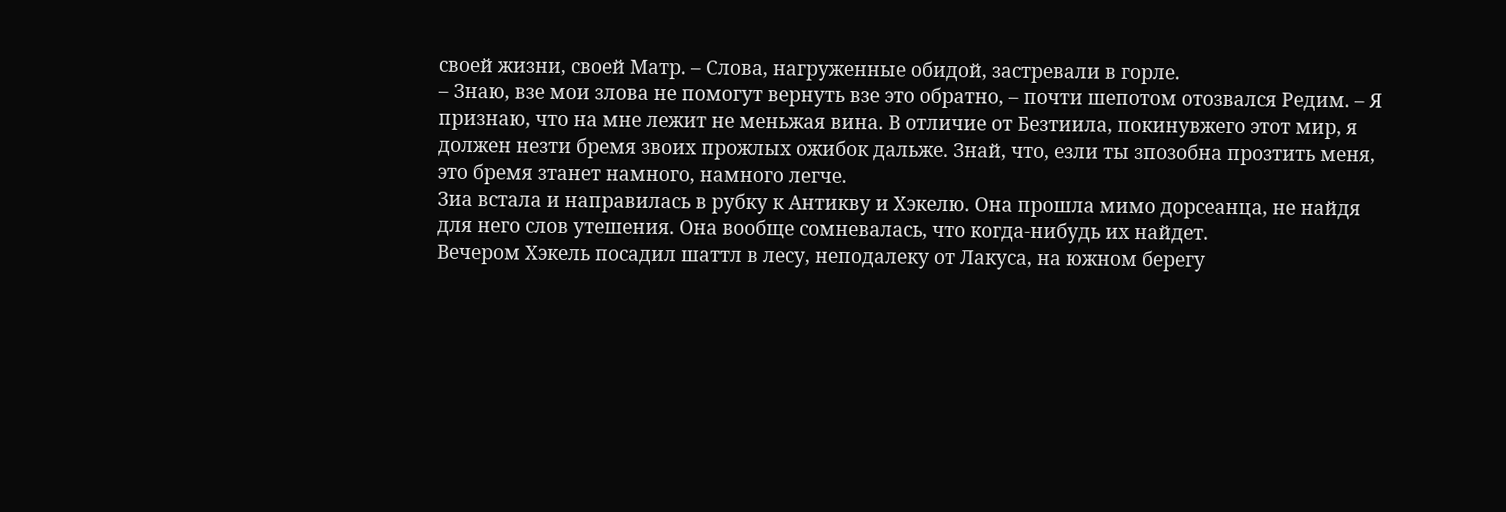своей жизни, своей Матр. – Слова, нагруженные обидой, застревали в горле.
– Знаю, взе мои злова не помогут вернуть взе это обратно, – почти шепотом отозвался Редим. – Я признаю, что на мне лежит не меньжая вина. В отличие от Безтиила, покинувжего этот мир, я должен незти бремя звоих прожлых ожибок дальже. Знай, что, езли ты зпозобна прозтить меня, это бремя зтанет намного, намного легче.
Зиа встала и направилась в рубку к Антикву и Хэкелю. Она прошла мимо дорсеанца, не найдя для него слов утешения. Она вообще сомневалась, что когда-нибудь их найдет.
Вечером Хэкель посадил шаттл в лесу, неподалеку от Лакуса, на южном берегу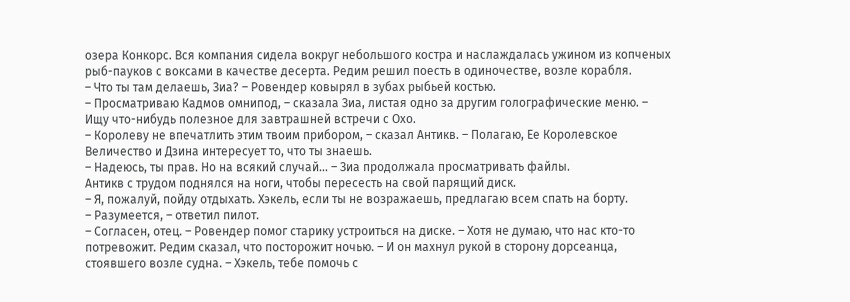озера Конкорс. Вся компания сидела вокруг небольшого костра и наслаждалась ужином из копченых рыб-пауков с воксами в качестве десерта. Редим решил поесть в одиночестве, возле корабля.
– Что ты там делаешь, Зиа? – Ровендер ковырял в зубах рыбьей костью.
– Просматриваю Кадмов омнипод, – сказала Зиа, листая одно за другим голографические меню. – Ищу что-нибудь полезное для завтрашней встречи с Охо.
– Королеву не впечатлить этим твоим прибором, – сказал Антикв. – Полагаю, Ее Королевское Величество и Дзина интересует то, что ты знаешь.
– Надеюсь, ты прав. Но на всякий случай… – Зиа продолжала просматривать файлы.
Антикв с трудом поднялся на ноги, чтобы пересесть на свой парящий диск.
– Я, пожалуй, пойду отдыхать. Хэкель, если ты не возражаешь, предлагаю всем спать на борту.
– Разумеется, – ответил пилот.
– Согласен, отец. – Ровендер помог старику устроиться на диске. – Хотя не думаю, что нас кто-то потревожит. Редим сказал, что посторожит ночью. – И он махнул рукой в сторону дорсеанца, стоявшего возле судна. – Хэкель, тебе помочь с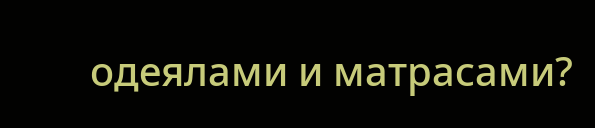одеялами и матрасами?